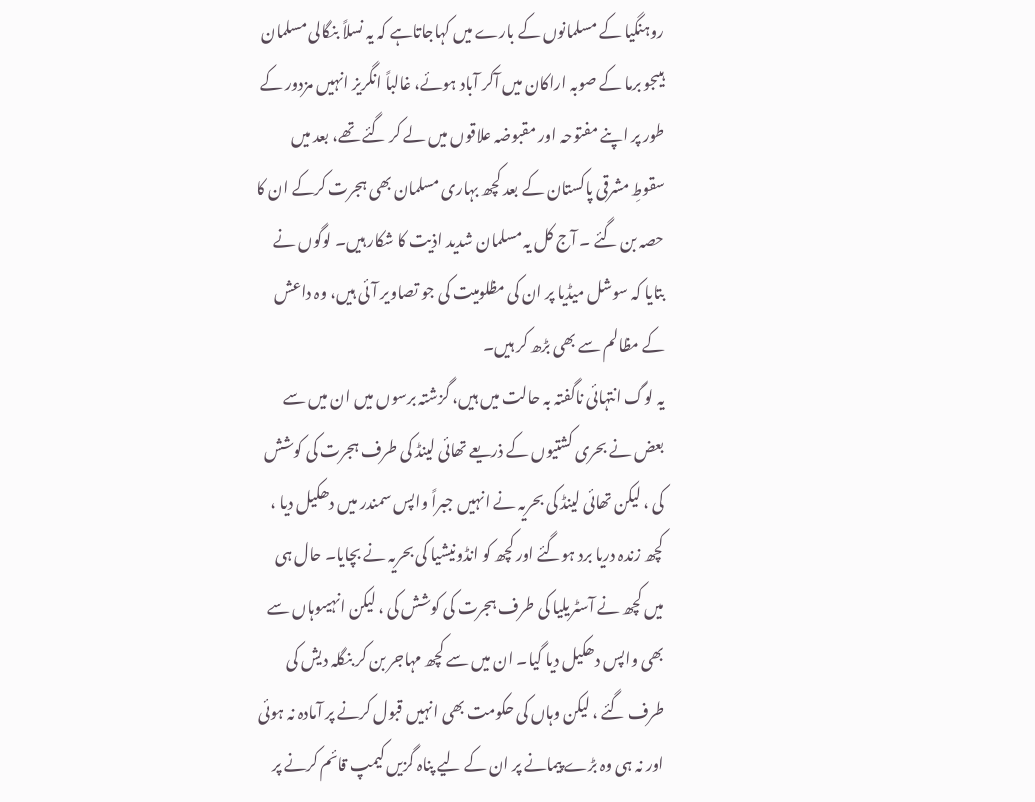روہنگیا کے مسلمانوں کے بارے میں کہاجاتاہے کہ یہ نسلاً بنگالی مسلمان ہیںجو برما کے صوبہ اراکان میں آکر آباد ہوئے، غالباً انگریز انہیں مزدور کے طور پر اپنے مفتوحہ اور مقبوضہ علاقوں میں لے کر گئے تھے، بعد میں سقوطِ مشرقی پاکستان کے بعد کچھ بہاری مسلمان بھی ہجرت کرکے ان کا حصہ بن گئے ۔ آج کل یہ مسلمان شدید اذیت کا شکار ہیں۔ لوگوں نے بتایا کہ سوشل میڈیا پر ان کی مظلومیت کی جو تصاویر آئی ہیں، وہ داعش کے مظالم سے بھی بڑھ کر ہیں۔
یہ لوگ انتہائی ناگفتہ بہ حالت میں ہیں، گزشتہ برسوں میں ان میں سے بعض نے بحری کشتیوں کے ذریعے تھائی لینڈ کی طرف ہجرت کی کوشش کی ، لیکن تھائی لینڈ کی بحریہ نے انہیں جبراً واپس سمندر میں دھکیل دیا ، کچھ زندہ دریا برد ہوگئے اور کچھ کو انڈونیشیا کی بحریہ نے بچایا۔ حال ہی میں کچھ نے آسٹریلیا کی طرف ہجرت کی کوشش کی ، لیکن انہیںوہاں سے بھی واپس دھکیل دیا گیا۔ ان میں سے کچھ مہاجر بن کر بنگلہ دیش کی طرف گئے ، لیکن وہاں کی حکومت بھی انہیں قبول کرنے پر آمادہ نہ ہوئی اور نہ ہی وہ بڑے پیمانے پر ان کے لیے پناہ گزیں کیمپ قائم کرنے پر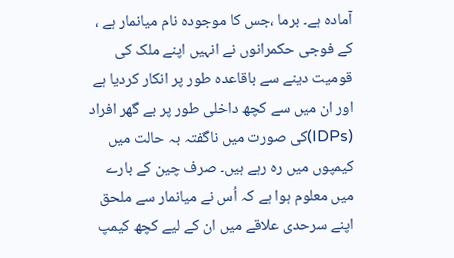آمادہ ہے۔ برما ،جس کا موجودہ نام میانمار ہے ، کے فوجی حکمرانوں نے انہیں اپنے ملک کی قومیت دینے سے باقاعدہ طور پر انکار کردیا ہے اور ان میں سے کچھ داخلی طور پر بے گھر افراد (IDPs)کی صورت میں ناگفتہ بہ حالت میں کیمپوں میں رہ رہے ہیں۔ صرف چین کے بارے میں معلوم ہوا ہے کہ اُس نے میانمار سے ملحق اپنے سرحدی علاقے میں ان کے لیے کچھ کیمپ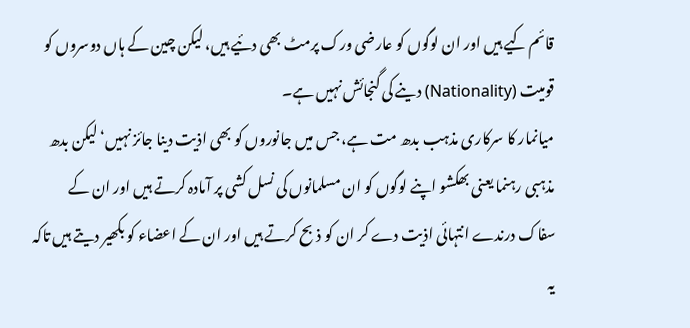قائم کیے ہیں اور ان لوگوں کو عارضی ورک پرمٹ بھی دئیے ہیں، لیکن چین کے ہاں دوسروں کو قومیت (Nationality) دینے کی گنجائش نہیں ہے۔
میانمار کا سرکاری مذہب بدھ مت ہے، جس میں جانوروں کو بھی اذیت دینا جائز نہیں‘ لیکن بدھ مذہبی رہنما یعنی بھکشو اپنے لوگوں کو ان مسلمانوں کی نسل کشی پر آمادہ کرتے ہیں اور ان کے سفاک درندے انتہائی اذیت دے کر ان کو ذبح کرتے ہیں اور ان کے اعضاء کو بکھیر دیتے ہیں تاکہ یہ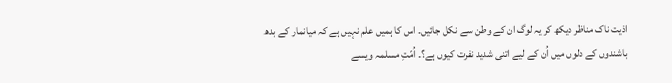اذیت ناک مناظر دیکھ کر یہ لوگ ان کے وطن سے نکل جائیں۔ اس کا ہمیں علم نہیں ہے کہ میانمار کے بدھ باشندوں کے دلوں میں اُن کے لیے اتنی شدید نفرت کیوں ہے؟۔ اُمّتِ مسلمہ ویسے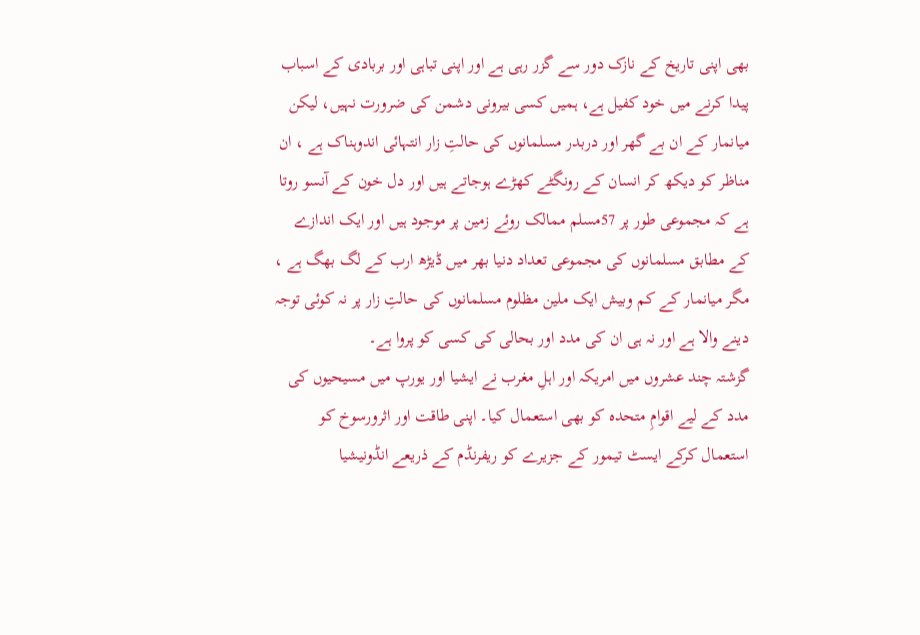بھی اپنی تاریخ کے نازک دور سے گزر رہی ہے اور اپنی تباہی اور بربادی کے اسباب پیدا کرنے میں خود کفیل ہے، ہمیں کسی بیرونی دشمن کی ضرورت نہیں، لیکن میانمار کے ان بے گھر اور دربدر مسلمانوں کی حالتِ زار انتہائی اندوہناک ہے ، ان مناظر کو دیکھ کر انسان کے رونگٹے کھڑے ہوجاتے ہیں اور دل خون کے آنسو روتا ہے کہ مجموعی طور پر 57مسلم ممالک روئے زمین پر موجود ہیں اور ایک اندازے کے مطابق مسلمانوں کی مجموعی تعداد دنیا بھر میں ڈیڑھ ارب کے لگ بھگ ہے ، مگر میانمار کے کم وبیش ایک ملین مظلوم مسلمانوں کی حالتِ زار پر نہ کوئی توجہ دینے والا ہے اور نہ ہی ان کی مدد اور بحالی کی کسی کو پروا ہے۔
گزشتہ چند عشروں میں امریکہ اور اہلِ مغرب نے ایشیا اور یورپ میں مسیحیوں کی مدد کے لیے اقوامِ متحدہ کو بھی استعمال کیا۔ اپنی طاقت اور اثرورسوخ کو استعمال کرکے ایسٹ تیمور کے جزیرے کو ریفرنڈم کے ذریعے انڈونیشیا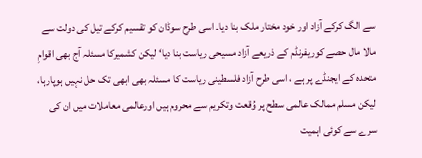سے الگ کرکے آزاد اور خود مختار ملک بنا دیا۔ اسی طرح سوڈان کو تقسیم کرکے تیل کی دولت سے مالا مال حصے کوریفرنڈم کے ذریعے آزاد مسیحی ریاست بنا دیا‘ لیکن کشمیرکا مسئلہ آج بھی اقوامِ متحدہ کے ایجنڈے پر ہے ، اسی طرح آزاد فلسطینی ریاست کا مسئلہ بھی ابھی تک حل نہیں ہوپارہا، لیکن مسلم ممالک عالمی سطح پر وُقعت وتکریم سے محروم ہیں اورعالمی معاملات میں ان کی سرے سے کوئی اہمیت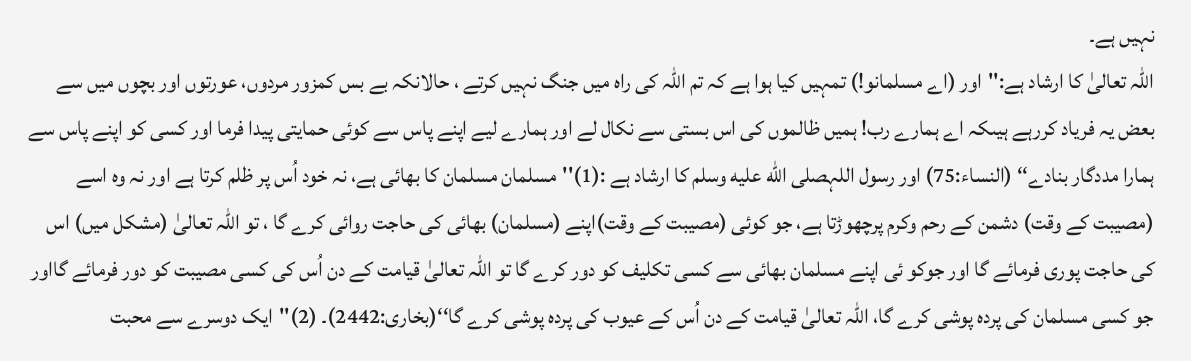نہیں ہے۔
اللہ تعالیٰ کا ارشاد ہے:''اور (اے مسلمانو!) تمہیں کیا ہوا ہے کہ تم اللہ کی راہ میں جنگ نہیں کرتے ، حالانکہ بے بس کمزور مردوں، عورتوں اور بچوں میں سے بعض یہ فریاد کررہے ہیںکہ اے ہمارے رب! ہمیں ظالموں کی اس بستی سے نکال لے اور ہمارے لیے اپنے پاس سے کوئی حمایتی پیدا فرما اور کسی کو اپنے پاس سے ہمارا مددگار بنادے‘‘ (النساء:75) اور رسول اللہصلى الله عليه وسلم کا ارشاد ہے :(1)''مسلمان مسلمان کا بھائی ہے، نہ خود اُس پر ظلم کرتا ہے اور نہ وہ اسے (مصیبت کے وقت) دشمن کے رحم وکرم پرچھوڑتا ہے، جو کوئی (مصیبت کے وقت)اپنے (مسلمان) بھائی کی حاجت روائی کرے گا ، تو اللہ تعالیٰ (مشکل میں) اس کی حاجت پوری فرمائے گا اور جوکو ئی اپنے مسلمان بھائی سے کسی تکلیف کو دور کرے گا تو اللہ تعالیٰ قیامت کے دن اُس کی کسی مصیبت کو دور فرمائے گااور جو کسی مسلمان کی پردہ پوشی کرے گا، اللہ تعالیٰ قیامت کے دن اُس کے عیوب کی پردہ پوشی کرے گا‘‘(بخاری:2442)۔ (2)''ایک دوسرے سے محبت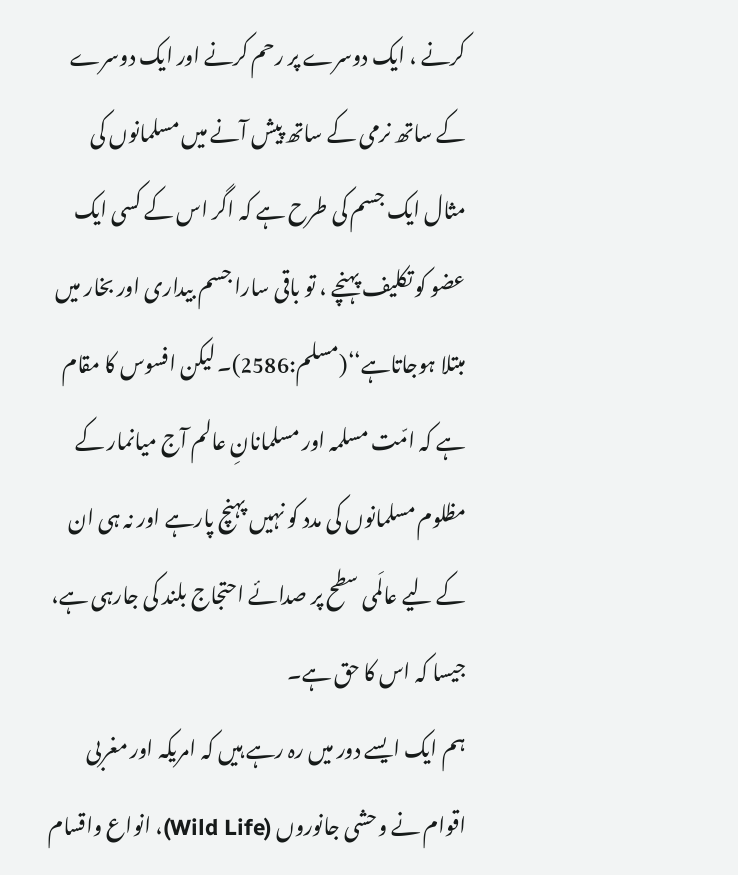کرنے ، ایک دوسرے پر رحم کرنے اور ایک دوسرے کے ساتھ نرمی کے ساتھ پیش آنے میں مسلمانوں کی مثال ایک جسم کی طرح ہے کہ اگر اس کے کسی ایک عضو کو تکلیف پہنچے ، تو باقی سارا جسم بیداری اور بخار میں مبتلا ہوجاتاہے‘‘(مسلم:2586)۔ لیکن افسوس کا مقام ہے کہ امّت مسلمہ اور مسلمانانِ عالم آج میانمار کے مظلوم مسلمانوں کی مدد کو نہیں پہنچ پارہے اور نہ ہی ان کے لیے عالَمی سطح پر صدائے احتجاج بلند کی جارہی ہے، جیسا کہ اس کا حق ہے۔
ہم ایک ایسے دور میں رہ رہے ہیں کہ امریکہ اور مغربی اقوام نے وحشی جانوروں (Wild Life)، انواع واقسام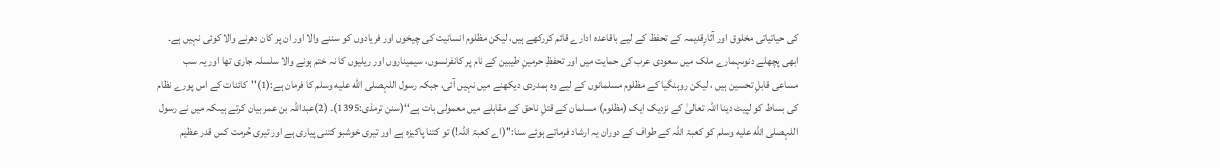کی حیاتیاتی مخلوق اور آثارِقدیمہ کے تحفظ کے لیے باقاعدہ ادارے قائم کررکھے ہیں، لیکن مظلوم انسانیت کی چیخوں اور فریادوں کو سننے والا اور ان پر کان دھرنے والا کوئی نہیں ہے۔ ابھی پچھلے دنوںہمارے ملک میں سعودی عرب کی حمایت میں اور تحفظِ حرمینِ طیبین کے نام پر کانفرنسوں، سیمیناروں اور ریلیوں کا نہ ختم ہونے والا سلسلہ جاری تھا اور یہ سب مساعی قابلِ تحسین ہیں ، لیکن روہنگیا کے مظلوم مسلمانوں کے لیے وہ ہمدردی دیکھنے میں نہیں آئی، جبکہ رسول اللہصلى الله عليه وسلم کا فرمان ہے:(1)''کائنات کے اس پورے نظام کی بساط کو لپیٹ دینا اللہ تعالیٰ کے نزدیک ایک (مظلوم) مسلمان کے قتلِ ناحق کے مقابلے میں معمولی بات ہے‘‘(سنن ترمذی:1395)۔ (2)عبداللہ بن عمر بیان کرتے ہیںکہ میں نے رسول اللہصلى الله عليه وسلم کو کعبۃ اللہ کے طواف کے دوران یہ ارشاد فرماتے ہوئے سنا:''(اے کعبۃ اللہ!) تو کتنا پاکیزہ ہے اور تیری خوشبو کتنی پیاری ہے اور تیری حُرمت کس قدر عظیم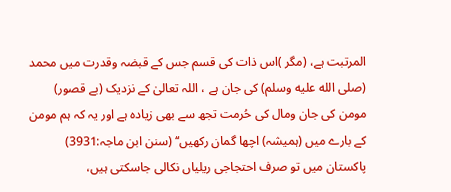المرتبت ہے، (مگر )اس ذات کی قسم جس کے قبضہ وقدرت میں محمد (صلى الله عليه وسلم) کی جان ہے ، اللہ تعالیٰ کے نزدیک (بے قصور) مومن کی جان ومال کی حُرمت تجھ سے بھی زیادہ ہے اور یہ کہ ہم مومن کے بارے میں (ہمیشہ) اچھا گمان رکھیں‘‘ (سنن ابن ماجہ:3931)
پاکستان میں تو صرف احتجاجی ریلیاں نکالی جاسکتی ہیں،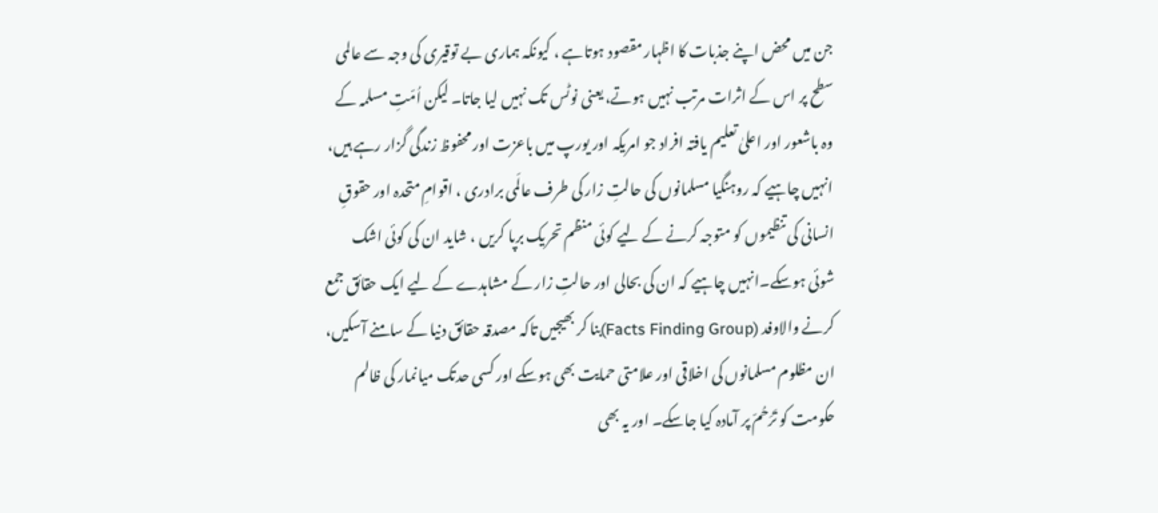جن میں محض اپنے جذبات کا اظہار مقصود ہوتاہے ، کیونکہ ہماری بے توقیری کی وجہ سے عالمی سطح پر اس کے اثرات مرتب نہیں ہوتے، یعنی نوٹس تک نہیں لیا جاتا۔ لیکن اُمّتِ مسلمہ کے وہ باشعور اور اعلیٰ تعلیم یافتہ افراد جو امریکہ اور یورپ میں باعزت اور محفوظ زندگی گزار رہے ہیں، انہیں چاہیے کہ روہنگیا مسلمانوں کی حالتِ زار کی طرف عالَمی برادری ، اقوامِ متحدہ اور حقوقِ انسانی کی تنظیموں کو متوجہ کرنے کے لیے کوئی منظم تحریک برپا کریں ، شاید ان کی کوئی اشک شوئی ہوسکے۔انہیں چاہیے کہ ان کی بحالی اور حالتِ زار کے مشاہدے کے لیے ایک حقائق جمع کرنے والاوفد (Facts Finding Group)بنا کر بھیجیں تاکہ مصدقہ حقائق دنیا کے سامنے آسکیں، ان مظلوم مسلمانوں کی اخلاقی اور علامتی حمایت بھی ہوسکے اور کسی حدتک میانمار کی ظالم حکومت کو تَرَحُمّ پر آمادہ کیا جاسکے۔ اور یہ بھی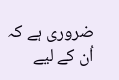ضروری ہے کہ اُن کے لیے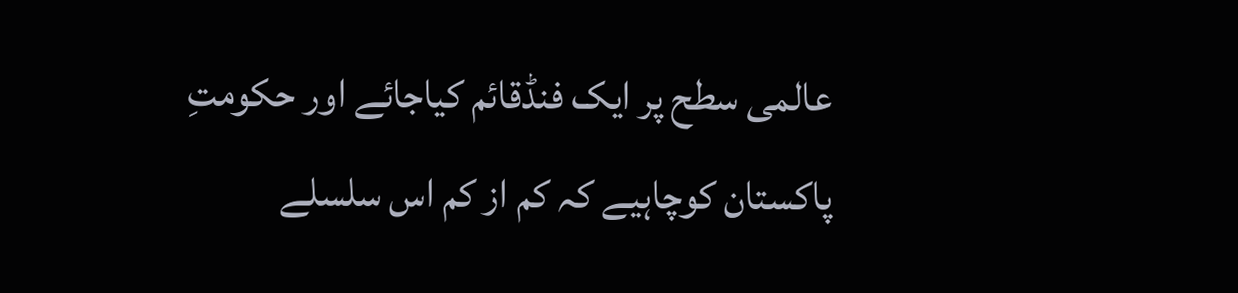عالمی سطح پر ایک فنڈقائم کیاجائے اور حکومتِ پاکستان کوچاہیے کہ کم از کم اس سلسلے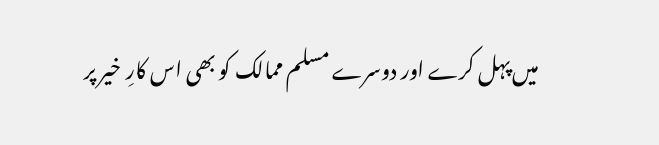میں پہل کرے اور دوسرے مسلم ممالک کو بھی اس کارِ خیر پر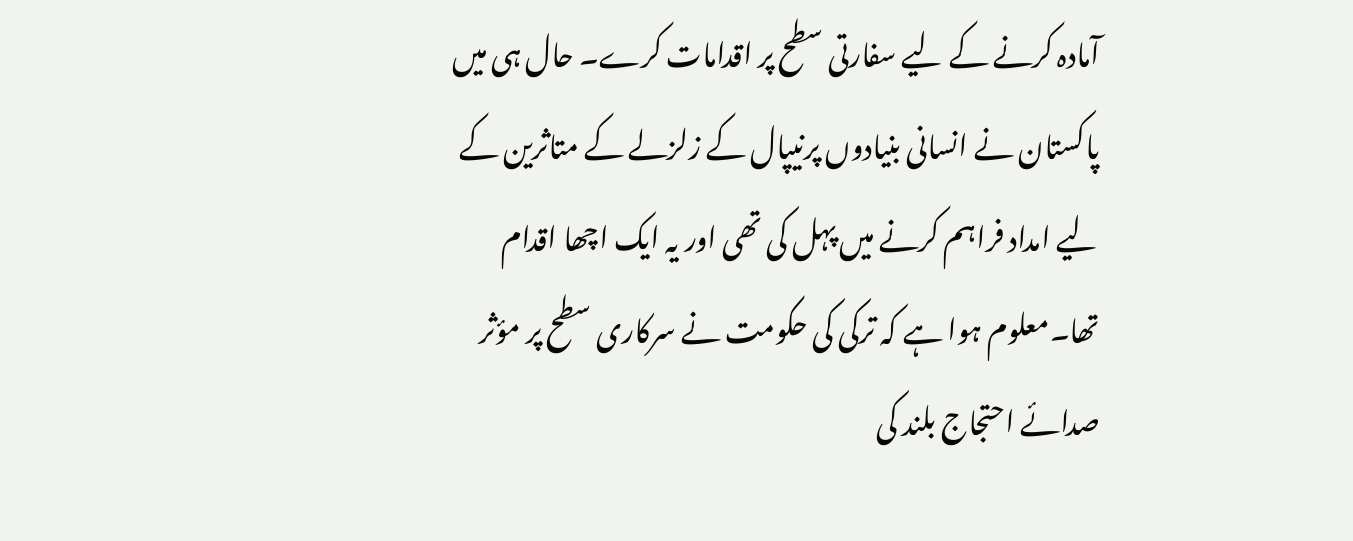آمادہ کرنے کے لیے سفارتی سطح پر اقدامات کرے۔ حال ہی میں پاکستان نے انسانی بنیادوں پرنیپال کے زلزلے کے متاثرین کے لیے امداد فراہم کرنے میں پہل کی تھی اور یہ ایک اچھا اقدام تھا۔معلوم ہوا ہے کہ ترکی کی حکومت نے سرکاری سطح پر مؤثر صدائے احتجاج بلند کی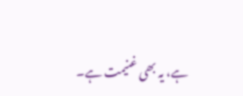ہے، یہ بھی غنیمت ہے۔